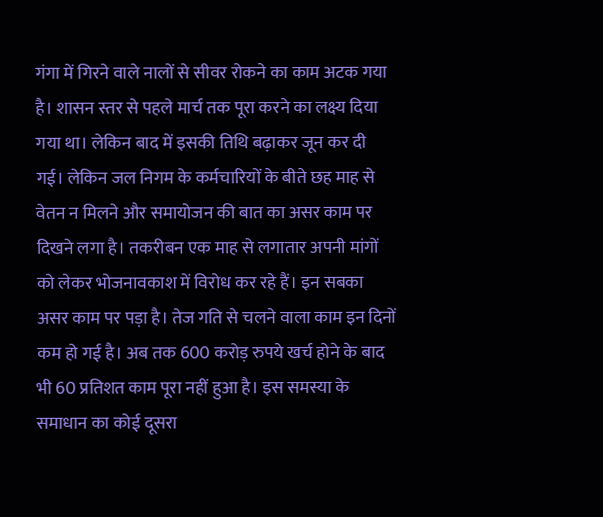गंगा में गिरने वाले नालों से सीवर रोकने का काम अटक गया है। शासन स्तर से पहले मार्च तक पूरा करने का लक्ष्य दिया गया था। लेकिन बाद में इसकी तिथि बढ़ाकर जून कर दी गई। लेकिन जल निगम के कर्मचारियों के बीते छह माह से वेतन न मिलने और समायोजन की बात का असर काम पर दिखने लगा है। तकरीबन एक माह से लगातार अपनी मांगों को लेकर भोजनावकाश में विरोध कर रहे हैं। इन सबका असर काम पर पड़ा है। तेज गति से चलने वाला काम इन दिनों कम हो गई है। अब तक 600 करोड़ रुपये खर्च होने के बाद भी 60 प्रतिशत काम पूरा नहीं हुआ है। इस समस्या के समाधान का कोई दूसरा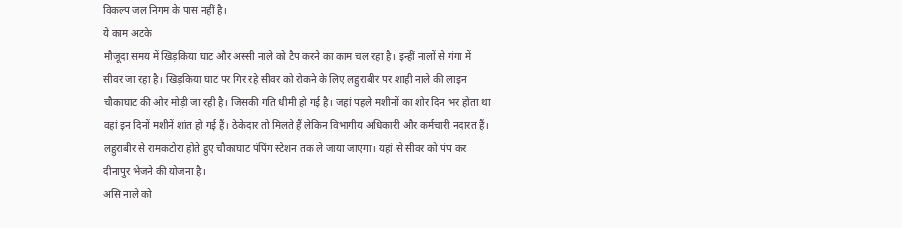विकल्प जल निगम के पास नहीं है।
ये काम अटके
मौजूदा समय में खिड़किया घाट और अस्सी नाले को टैप करने का काम चल रहा है। इन्हीं नालों से गंगा में सीवर जा रहा है। खिड़किया घाट पर गिर रहे सीवर को रोकने के लिए लहुराबीर पर शाही नाले की लाइन चौकाघाट की ओर मोड़ी जा रही है। जिसकी गति धीमी हो गई है। जहां पहले मशीनों का शोर दिन भर होता था वहां इन दिनों मशीनें शांत हो गई हैं। ठेकेदार तो मिलते हैं लेकिन विभागीय अधिकारी और कर्मचारी नदारत हैं। लहुराबीर से रामकटोरा होते हुए चौकाघाट पंपिंग स्टेशन तक ले जाया जाएगा। यहां से सीवर को पंप कर दीनापुर भेजने की योजना है।
असि नाले को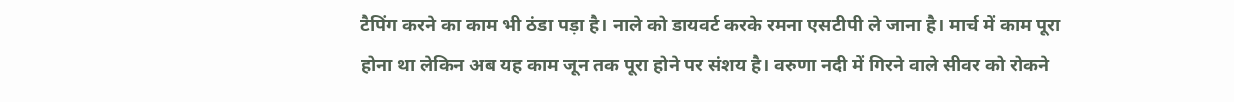टैपिंग करने का काम भी ठंडा पड़ा है। नाले को डायवर्ट करके रमना एसटीपी ले जाना है। मार्च में काम पूरा होना था लेकिन अब यह काम जून तक पूरा होने पर संशय है। वरुणा नदी में गिरने वाले सीवर को रोकने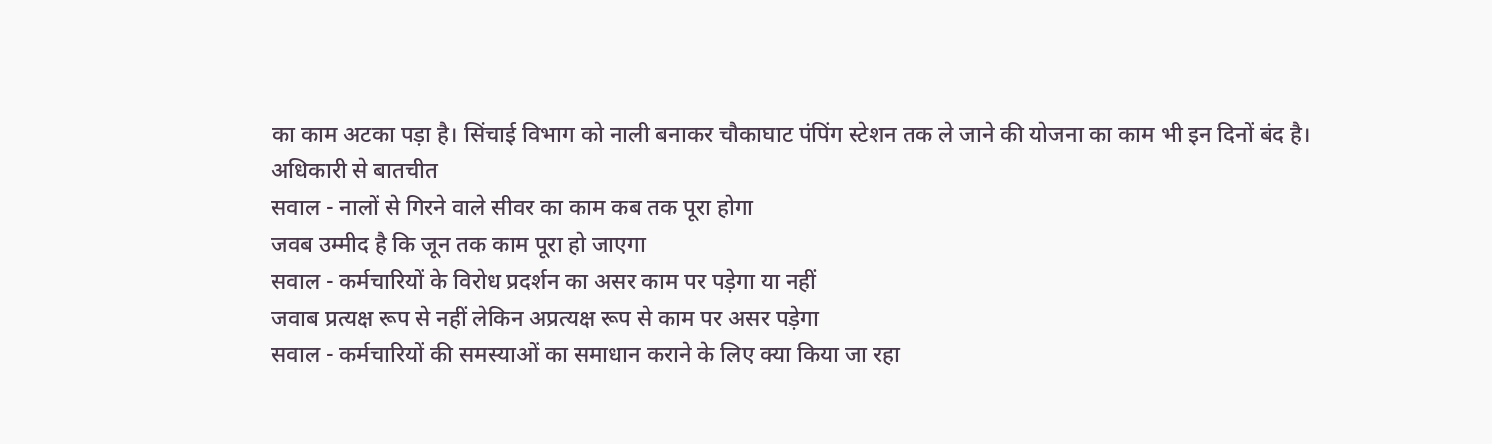का काम अटका पड़ा है। सिंचाई विभाग को नाली बनाकर चौकाघाट पंपिंग स्टेशन तक ले जाने की योजना का काम भी इन दिनों बंद है।
अधिकारी से बातचीत
सवाल - नालों से गिरने वाले सीवर का काम कब तक पूरा होगा
जवब उम्मीद है कि जून तक काम पूरा हो जाएगा
सवाल - कर्मचारियों के विरोध प्रदर्शन का असर काम पर पड़ेगा या नहीं
जवाब प्रत्यक्ष रूप से नहीं लेकिन अप्रत्यक्ष रूप से काम पर असर पड़ेगा
सवाल - कर्मचारियों की समस्याओं का समाधान कराने के लिए क्या किया जा रहा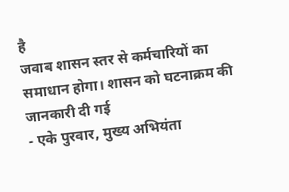है
जवाब शासन स्तर से कर्मचारियों का समाधान होगा। शासन को घटनाक्रम की जानकारी दी गई
- एके पुरवार, मुख्य अभियंता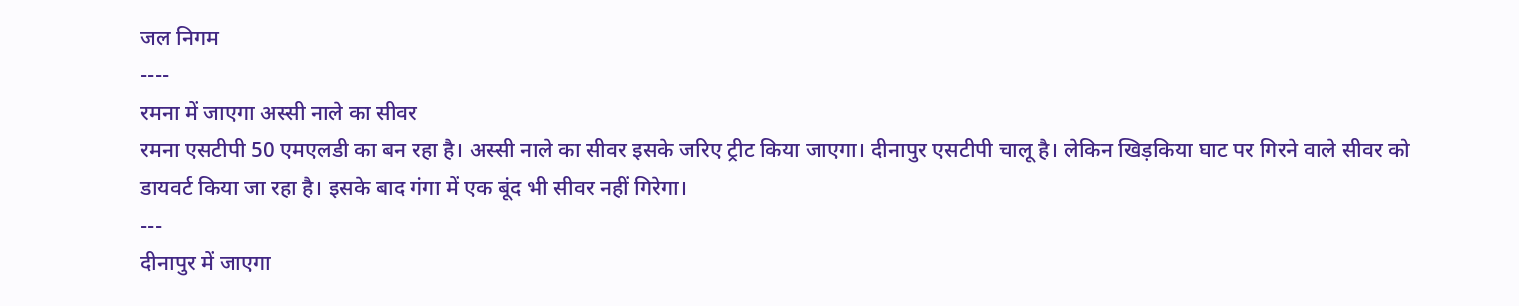जल निगम
----
रमना में जाएगा अस्सी नाले का सीवर
रमना एसटीपी 50 एमएलडी का बन रहा है। अस्सी नाले का सीवर इसके जरिए ट्रीट किया जाएगा। दीनापुर एसटीपी चालू है। लेकिन खिड़किया घाट पर गिरने वाले सीवर को डायवर्ट किया जा रहा है। इसके बाद गंगा में एक बूंद भी सीवर नहीं गिरेगा।
---
दीनापुर में जाएगा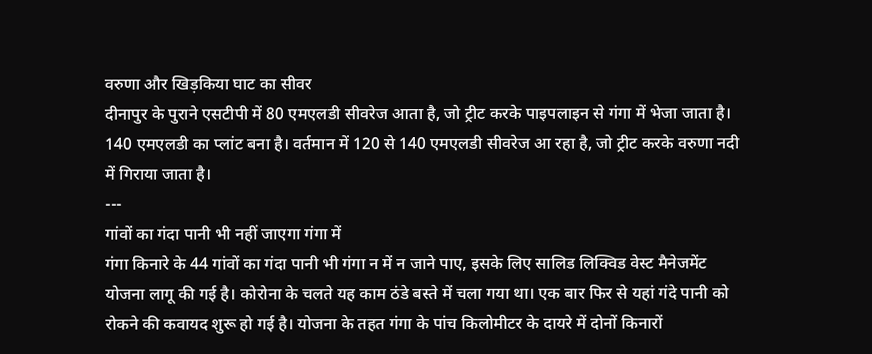वरुणा और खिड़किया घाट का सीवर
दीनापुर के पुराने एसटीपी में 80 एमएलडी सीवरेज आता है, जो ट्रीट करके पाइपलाइन से गंगा में भेजा जाता है। 140 एमएलडी का प्लांट बना है। वर्तमान में 120 से 140 एमएलडी सीवरेज आ रहा है, जो ट्रीट करके वरुणा नदी में गिराया जाता है।
---
गांवों का गंदा पानी भी नहीं जाएगा गंगा में
गंगा किनारे के 44 गांवों का गंदा पानी भी गंगा न में न जाने पाए, इसके लिए सालिड लिक्विड वेस्ट मैनेजमेंट योजना लागू की गई है। कोरोना के चलते यह काम ठंडे बस्ते में चला गया था। एक बार फिर से यहां गंदे पानी को रोकने की कवायद शुरू हो गई है। योजना के तहत गंगा के पांच किलोमीटर के दायरे में दोनों किनारों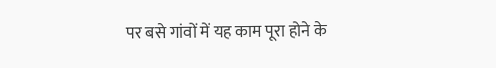पर बसे गांवों में यह काम पूरा होने के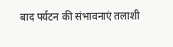बाद पर्यटन की संभावनाएं तलाशी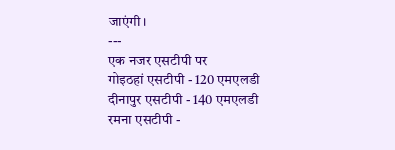जाएंगी।
---
एक नजर एसटीपी पर
गोइठहां एसटीपी - 120 एमएलडी
दीनापुर एसटीपी - 140 एमएलडी
रमना एसटीपी -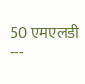50 एमएलडी
---